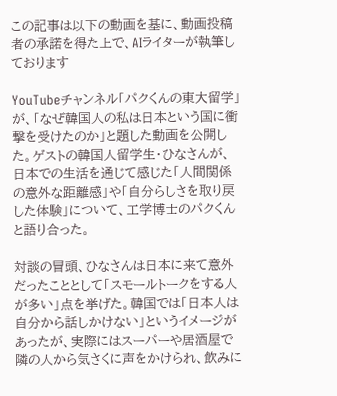この記事は以下の動画を基に、動画投稿者の承諾を得た上で、AIライターが執筆しております

YouTubeチャンネル「パクくんの東大留学」が、「なぜ韓国人の私は日本という国に衝撃を受けたのか」と題した動画を公開した。ゲストの韓国人留学生・ひなさんが、日本での生活を通じて感じた「人間関係の意外な距離感」や「自分らしさを取り戻した体験」について、工学博士のパクくんと語り合った。

対談の冒頭、ひなさんは日本に来て意外だったこととして「スモールトークをする人が多い」点を挙げた。韓国では「日本人は自分から話しかけない」というイメージがあったが、実際にはスーパーや居酒屋で隣の人から気さくに声をかけられ、飲みに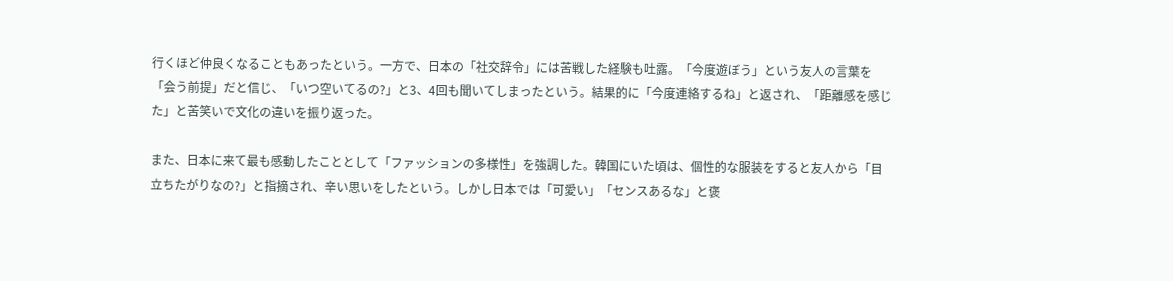行くほど仲良くなることもあったという。一方で、日本の「社交辞令」には苦戦した経験も吐露。「今度遊ぼう」という友人の言葉を「会う前提」だと信じ、「いつ空いてるの?」と3、4回も聞いてしまったという。結果的に「今度連絡するね」と返され、「距離感を感じた」と苦笑いで文化の違いを振り返った。

また、日本に来て最も感動したこととして「ファッションの多様性」を強調した。韓国にいた頃は、個性的な服装をすると友人から「目立ちたがりなの?」と指摘され、辛い思いをしたという。しかし日本では「可愛い」「センスあるな」と褒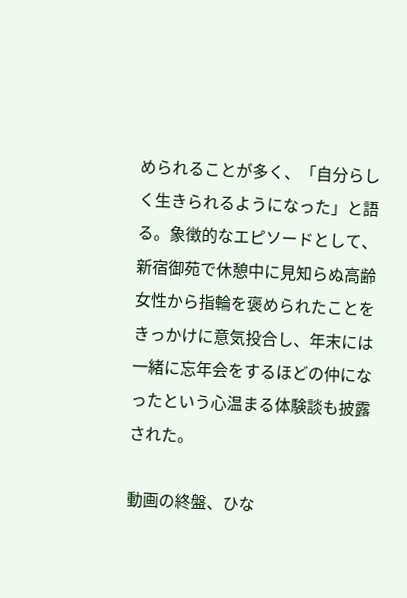められることが多く、「自分らしく生きられるようになった」と語る。象徴的なエピソードとして、新宿御苑で休憩中に見知らぬ高齢女性から指輪を褒められたことをきっかけに意気投合し、年末には一緒に忘年会をするほどの仲になったという心温まる体験談も披露された。

動画の終盤、ひな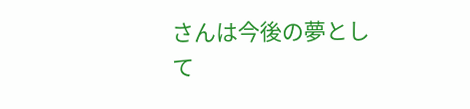さんは今後の夢として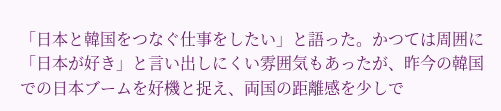「日本と韓国をつなぐ仕事をしたい」と語った。かつては周囲に「日本が好き」と言い出しにくい雰囲気もあったが、昨今の韓国での日本ブームを好機と捉え、両国の距離感を少しで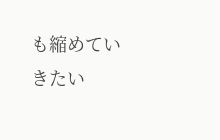も縮めていきたい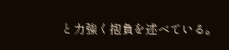と力強く抱負を述べている。